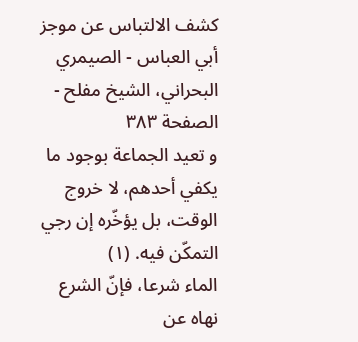كشف الالتباس عن موجز أبي العباس - الصيمري البحراني، الشيخ مفلح - الصفحة ٣٨٣
و تعيد الجماعة بوجود ما يكفي أحدهم، لا خروج الوقت، بل يؤخّره إن رجي التمكّن فيه. (١)
الماء شرعا، فإنّ الشرع نهاه عن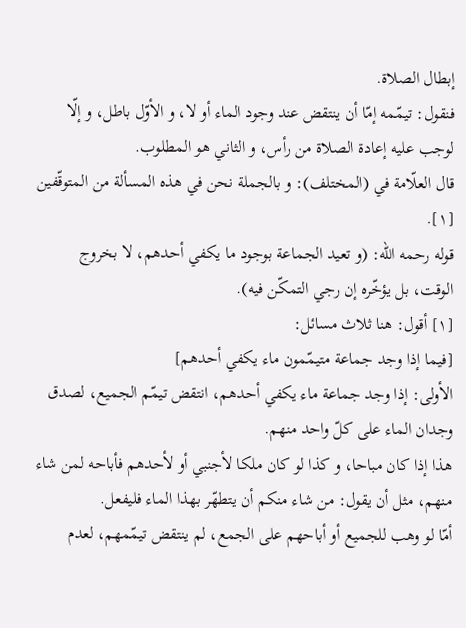إبطال الصلاة.
فنقول: تيمّمه إمّا أن ينتقض عند وجود الماء أو لا، و الأوّل باطل، و إلّا لوجب عليه إعادة الصلاة من رأس، و الثاني هو المطلوب.
قال العلّامة في (المختلف): و بالجملة نحن في هذه المسألة من المتوقّفين [١].
قوله رحمه اللّه: (و تعيد الجماعة بوجود ما يكفي أحدهم، لا بخروج الوقت، بل يؤخّره إن رجي التمكّن فيه).
[١] أقول: هنا ثلاث مسائل:
[فيما إذا وجد جماعة متيمّمون ماء يكفي أحدهم]
الأولى: إذا وجد جماعة ماء يكفي أحدهم، انتقض تيمّم الجميع، لصدق وجدان الماء على كلّ واحد منهم.
هذا إذا كان مباحا، و كذا لو كان ملكا لأجنبي أو لأحدهم فأباحه لمن شاء منهم، مثل أن يقول: من شاء منكم أن يتطهّر بهذا الماء فليفعل.
أمّا لو وهب للجميع أو أباحهم على الجمع، لم ينتقض تيمّمهم، لعدم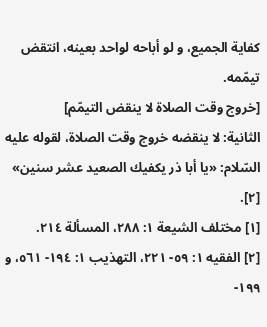كفاية الجميع، و لو أباحه لواحد بعينه، انتقض تيمّمه.
[خروج وقت الصلاة لا ينقض التيمّم]
الثانية: لا ينقضه خروج وقت الصلاة، لقوله عليه السّلام: «يا أبا ذر يكفيك الصعيد عشر سنين» [٢].
[١] مختلف الشيعة ١: ٢٨٨، المسألة ٢١٤.
[٢] الفقيه ١: ٥٩- ٢٢١، التهذيب ١: ١٩٤- ٥٦١، و ١٩٩-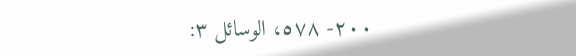٢٠٠- ٥٧٨، الوسائل ٣: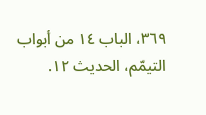٣٦٩، الباب ١٤ من أبواب التيمّم، الحديث ١٢.